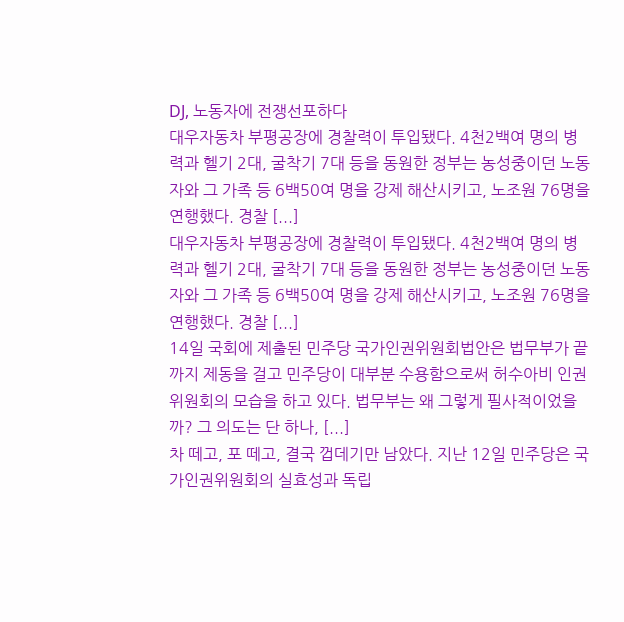DJ, 노동자에 전쟁선포하다
대우자동차 부평공장에 경찰력이 투입됐다. 4천2백여 명의 병력과 헬기 2대, 굴착기 7대 등을 동원한 정부는 농성중이던 노동자와 그 가족 등 6백50여 명을 강제 해산시키고, 노조원 76명을 연행했다. 경찰 [...]
대우자동차 부평공장에 경찰력이 투입됐다. 4천2백여 명의 병력과 헬기 2대, 굴착기 7대 등을 동원한 정부는 농성중이던 노동자와 그 가족 등 6백50여 명을 강제 해산시키고, 노조원 76명을 연행했다. 경찰 [...]
14일 국회에 제출된 민주당 국가인권위원회법안은 법무부가 끝까지 제동을 걸고 민주당이 대부분 수용함으로써 허수아비 인권위원회의 모습을 하고 있다. 법무부는 왜 그렇게 필사적이었을까? 그 의도는 단 하나, [...]
차 떼고, 포 떼고, 결국 껍데기만 남았다. 지난 12일 민주당은 국가인권위원회의 실효성과 독립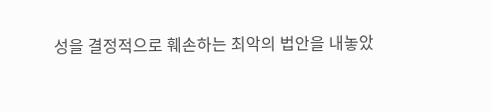성을 결정적으로 훼손하는 최악의 법안을 내놓았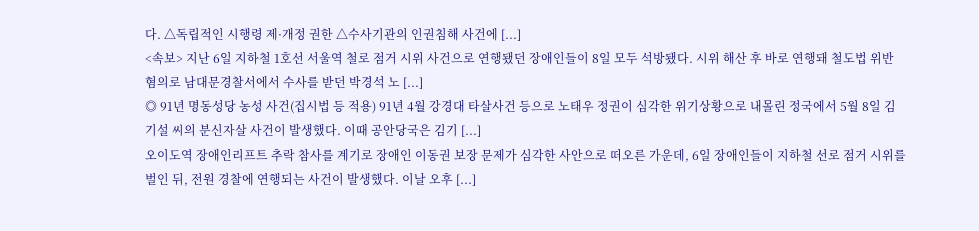다. △독립적인 시행령 제·개정 권한 △수사기관의 인권침해 사건에 [...]
<속보> 지난 6일 지하철 1호선 서울역 철로 점거 시위 사건으로 연행됐던 장애인들이 8일 모두 석방됐다. 시위 해산 후 바로 연행돼 철도법 위반 혐의로 남대문경찰서에서 수사를 받던 박경석 노 [...]
◎ 91년 명동성당 농성 사건(집시법 등 적용) 91년 4월 강경대 타살사건 등으로 노태우 정권이 심각한 위기상황으로 내몰린 정국에서 5월 8일 김기설 씨의 분신자살 사건이 발생했다. 이때 공안당국은 김기 [...]
오이도역 장애인리프트 추락 참사를 계기로 장애인 이동권 보장 문제가 심각한 사안으로 떠오른 가운데, 6일 장애인들이 지하철 선로 점거 시위를 벌인 뒤, 전원 경찰에 연행되는 사건이 발생했다. 이날 오후 [...]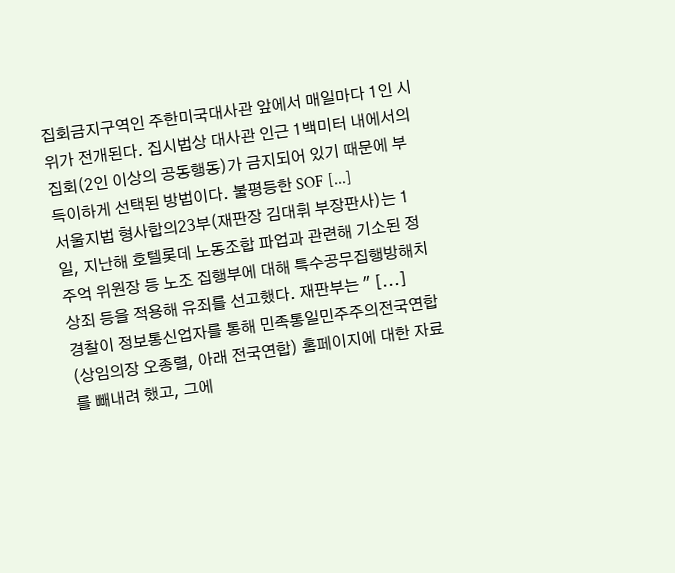집회금지구역인 주한미국대사관 앞에서 매일마다 1인 시위가 전개된다. 집시법상 대사관 인근 1백미터 내에서의 집회(2인 이상의 공동행동)가 금지되어 있기 때문에 부득이하게 선택된 방법이다. 불평등한 SOF [...]
서울지법 형사합의23부(재판장 김대휘 부장판사)는 1일, 지난해 호텔롯데 노동조합 파업과 관련해 기소된 정주억 위원장 등 노조 집행부에 대해 특수공무집행방해치상죄 등을 적용해 유죄를 선고했다. 재판부는 " [...]
경찰이 정보통신업자를 통해 민족통일민주주의전국연합(상임의장 오종렬, 아래 전국연합) 홈페이지에 대한 자료를 빼내려 했고, 그에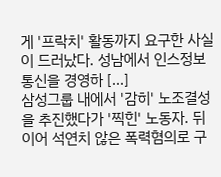게 '프락치' 활동까지 요구한 사실이 드러났다. 성남에서 인스정보통신을 경영하 [...]
삼성그룹 내에서 '감히' 노조결성을 추진했다가 '찍힌' 노동자. 뒤이어 석연치 않은 폭력혐의로 구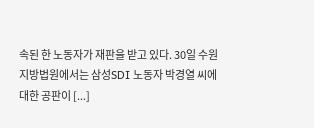속된 한 노동자가 재판을 받고 있다. 30일 수원지방법원에서는 삼성SDI 노동자 박경열 씨에 대한 공판이 [...]